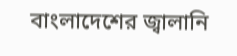বাংলাদেশের জ্বালানি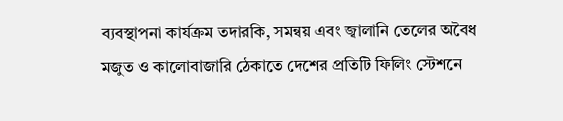ব্যবস্থাপনা কার্যক্রম তদারকি, সমন্বয় এবং জ্বালানি তেলের অবৈধ মজুত ও কালোবাজারি ঠেকাতে দেশের প্রতিটি ফিলিং স্টেশনে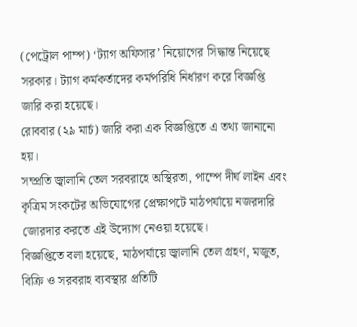(পেট্রোল পাম্প) ‘ট্যাগ অফিসার’ নিয়োগের সিদ্ধান্ত নিয়েছে সরকার। ট্যাগ কর্মকর্তাদের কর্মপরিধি নির্ধারণ করে বিজ্ঞপ্তি জারি করা হয়েছে।
রোববার (২৯ মার্চ) জারি করা এক বিজ্ঞপ্তিতে এ তথ্য জানানো হয়।
সম্প্রতি জ্বালানি তেল সরবরাহে অস্থিরতা, পাম্পে দীর্ঘ লাইন এবং কৃত্রিম সংকটের অভিযোগের প্রেক্ষাপটে মাঠপর্যায়ে নজরদারি জোরদার করতে এই উদ্যোগ নেওয়া হয়েছে।
বিজ্ঞপ্তিতে বলা হয়েছে, মাঠপর্যায়ে জ্বালানি তেল গ্রহণ, মজুত, বিক্রি ও সরবরাহ ব্যবস্থার প্রতিটি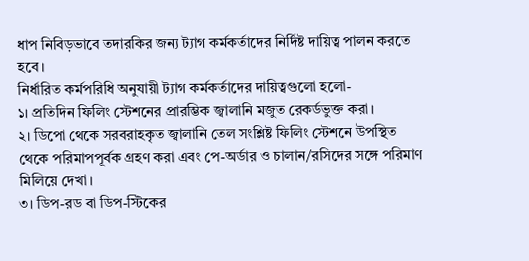ধাপ নিবিড়ভাবে তদারকির জন্য ট্যাগ কর্মকর্তাদের নির্দিষ্ট দায়িত্ব পালন করতে হবে।
নির্ধারিত কর্মপরিধি অনুযায়ী ট্যাগ কর্মকর্তাদের দায়িত্বগুলো হলো-
১। প্রতিদিন ফিলিং স্টেশনের প্রারম্ভিক জ্বালানি মজুত রেকর্ডভুক্ত করা।
২। ডিপো থেকে সরবরাহকৃত জ্বালানি তেল সংশ্লিষ্ট ফিলিং স্টেশনে উপস্থিত থেকে পরিমাপপূর্বক গ্রহণ করা এবং পে-অর্ডার ও চালান/রসিদের সঙ্গে পরিমাণ মিলিয়ে দেখা।
৩। ডিপ-রড বা ডিপ-স্টিকের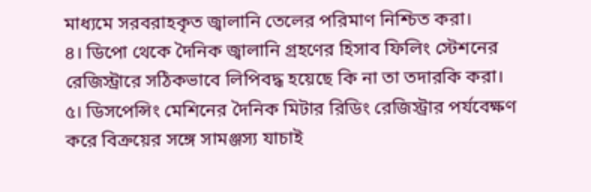মাধ্যমে সরবরাহকৃত জ্বালানি তেলের পরিমাণ নিশ্চিত করা।
৪। ডিপো থেকে দৈনিক জ্বালানি গ্রহণের হিসাব ফিলিং স্টেশনের রেজিস্ট্রারে সঠিকভাবে লিপিবদ্ধ হয়েছে কি না তা তদারকি করা।
৫। ডিসপেন্সিং মেশিনের দৈনিক মিটার রিডিং রেজিস্ট্রার পর্যবেক্ষণ করে বিক্রয়ের সঙ্গে সামঞ্জস্য যাচাই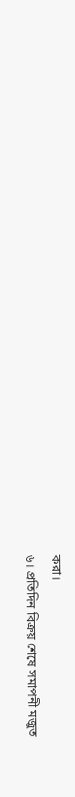করা।
৬। প্রতিদিন বিক্রয় শেষে সমাপনী মজুত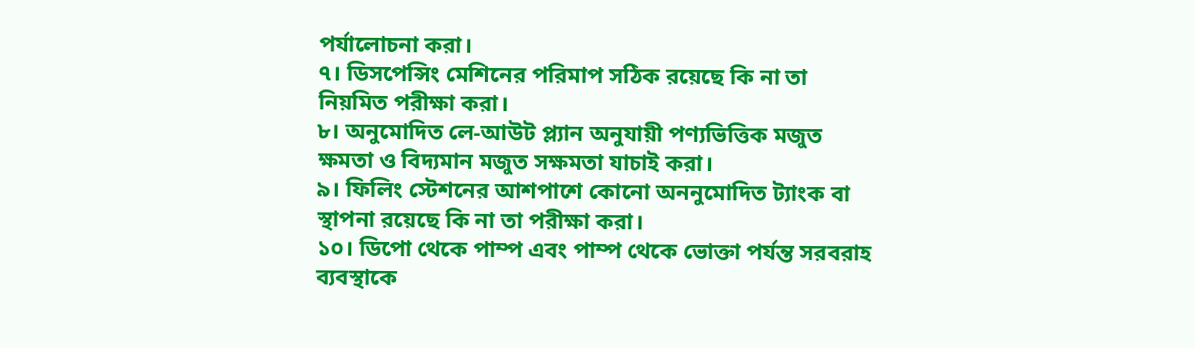পর্যালোচনা করা।
৭। ডিসপেন্সিং মেশিনের পরিমাপ সঠিক রয়েছে কি না তা নিয়মিত পরীক্ষা করা।
৮। অনুমোদিত লে-আউট প্ল্যান অনুযায়ী পণ্যভিত্তিক মজুত ক্ষমতা ও বিদ্যমান মজুত সক্ষমতা যাচাই করা।
৯। ফিলিং স্টেশনের আশপাশে কোনো অননুমোদিত ট্যাংক বা স্থাপনা রয়েছে কি না তা পরীক্ষা করা।
১০। ডিপো থেকে পাম্প এবং পাম্প থেকে ভোক্তা পর্যন্ত সরবরাহ ব্যবস্থাকে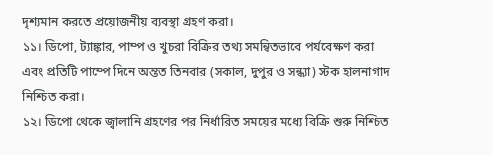দৃশ্যমান করতে প্রয়োজনীয় ব্যবস্থা গ্রহণ করা।
১১। ডিপো, ট্যাঙ্কার, পাম্প ও খুচরা বিক্রির তথ্য সমন্বিতভাবে পর্যবেক্ষণ করা এবং প্রতিটি পাম্পে দিনে অন্তত তিনবার (সকাল, দুপুর ও সন্ধ্যা) স্টক হালনাগাদ নিশ্চিত করা।
১২। ডিপো থেকে জ্বালানি গ্রহণের পর নির্ধারিত সময়ের মধ্যে বিক্রি শুরু নিশ্চিত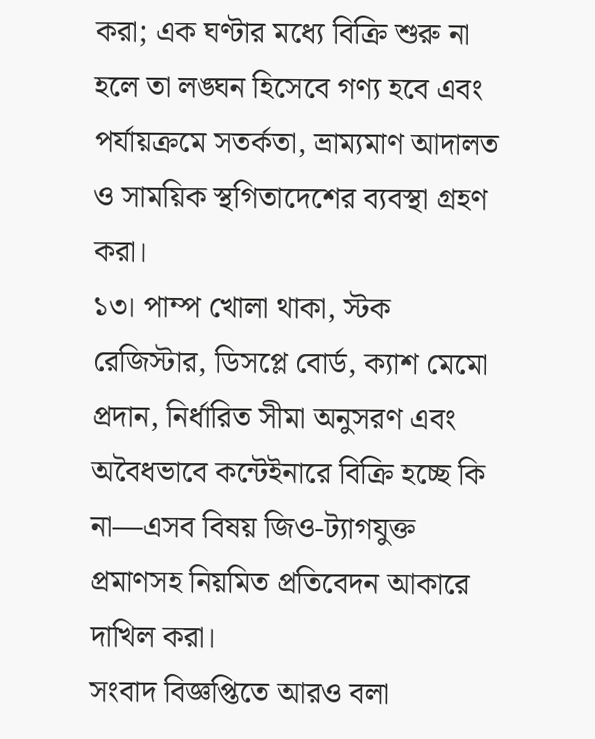করা; এক ঘণ্টার মধ্যে বিক্রি শুরু না হলে তা লঙ্ঘন হিসেবে গণ্য হবে এবং পর্যায়ক্রমে সতর্কতা, ভ্রাম্যমাণ আদালত ও সাময়িক স্থগিতাদেশের ব্যবস্থা গ্রহণ করা।
১৩। পাম্প খোলা থাকা, স্টক রেজিস্টার, ডিসপ্লে বোর্ড, ক্যাশ মেমো প্রদান, নির্ধারিত সীমা অনুসরণ এবং অবৈধভাবে কন্টেইনারে বিক্রি হচ্ছে কি না—এসব বিষয় জিও-ট্যাগযুক্ত প্রমাণসহ নিয়মিত প্রতিবেদন আকারে দাখিল করা।
সংবাদ বিজ্ঞপ্তিতে আরও বলা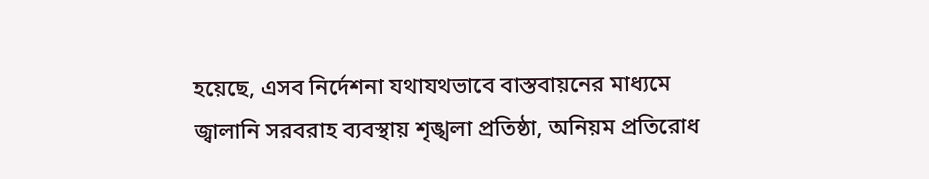হয়েছে, এসব নির্দেশনা যথাযথভাবে বাস্তবায়নের মাধ্যমে জ্বালানি সরবরাহ ব্যবস্থায় শৃঙ্খলা প্রতিষ্ঠা, অনিয়ম প্রতিরোধ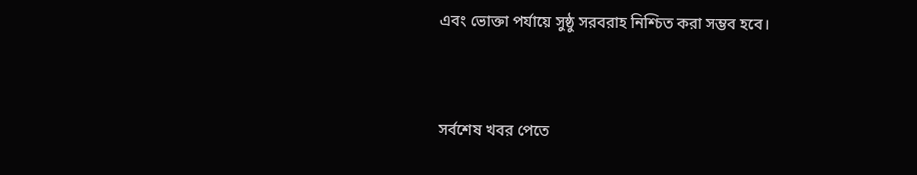এবং ভোক্তা পর্যায়ে সুষ্ঠু সরবরাহ নিশ্চিত করা সম্ভব হবে।


সর্বশেষ খবর পেতে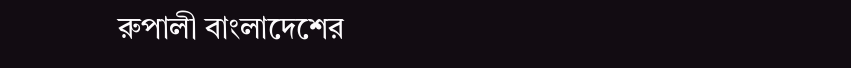রুপালী বাংলাদেশের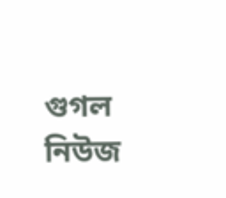গুগল নিউজ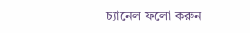চ্যানেল ফলো করুন